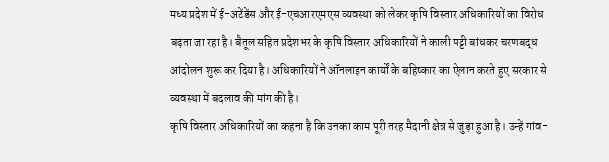मध्य प्रदेश में ई-अटेंडेंस और ई-एचआरएमएस व्यवस्था को लेकर कृषि विस्तार अधिकारियों का विरोध बढ़ता जा रहा है। बैतूल सहित प्रदेशभर के कृषि विस्तार अधिकारियों ने काली पट्टी बांधकर चरणबद्ध आंदोलन शुरू कर दिया है। अधिकारियों ने ऑनलाइन कार्यों के बहिष्कार का ऐलान करते हुए सरकार से व्यवस्था में बदलाव की मांग की है।
कृषि विस्तार अधिकारियों का कहना है कि उनका काम पूरी तरह मैदानी क्षेत्र से जुड़ा हुआ है। उन्हें गांव-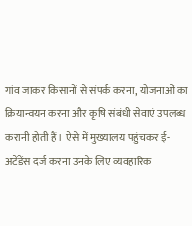गांव जाकर किसानों से संपर्क करना, योजनाओं का क्रियान्वयन करना और कृषि संबंधी सेवाएं उपलब्ध करानी होती हैं। ऐसे में मुख्यालय पहुंचकर ई-अटेंडेंस दर्ज करना उनके लिए व्यवहारिक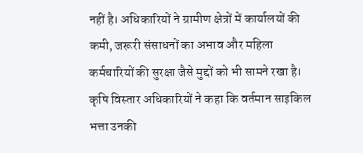नहीं है। अधिकारियों ने ग्रामीण क्षेत्रों में कार्यालयों की कमी, जरूरी संसाधनों का अभाव और महिला कर्मचारियों की सुरक्षा जैसे मुद्दों को भी सामने रखा है।
कृषि विस्तार अधिकारियों ने कहा कि वर्तमान साइकिल भत्ता उनकी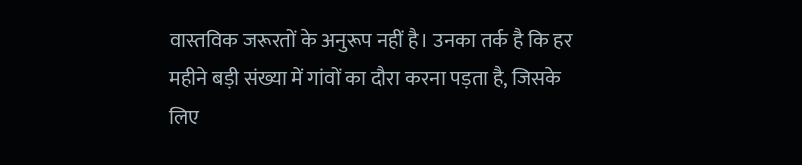वास्तविक जरूरतों के अनुरूप नहीं है। उनका तर्क है कि हर महीने बड़ी संख्या में गांवों का दौरा करना पड़ता है, जिसके लिए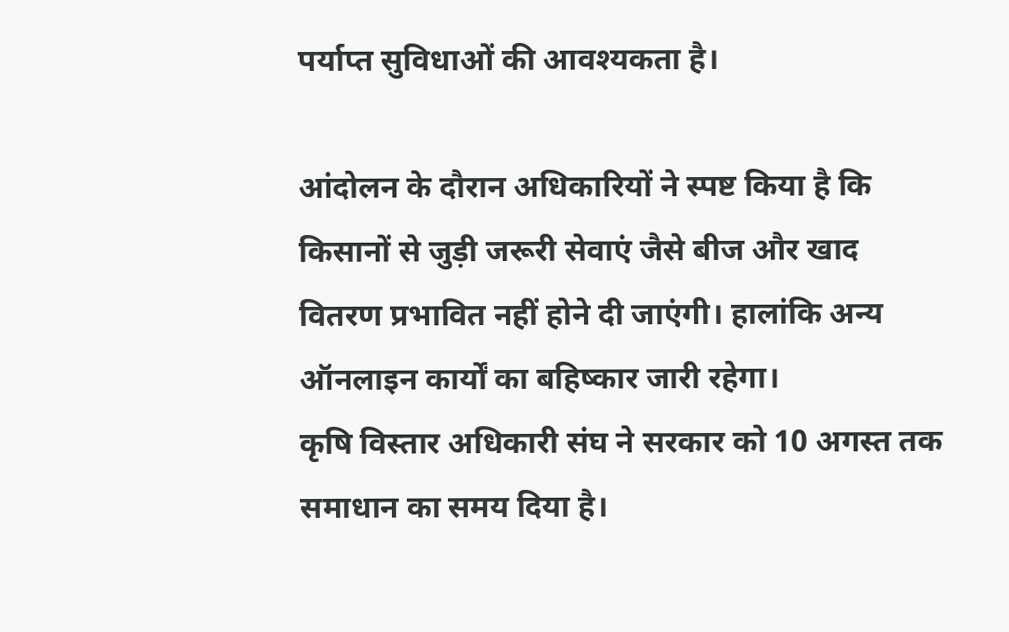पर्याप्त सुविधाओं की आवश्यकता है।

आंदोलन के दौरान अधिकारियों ने स्पष्ट किया है कि किसानों से जुड़ी जरूरी सेवाएं जैसे बीज और खाद वितरण प्रभावित नहीं होने दी जाएंगी। हालांकि अन्य ऑनलाइन कार्यों का बहिष्कार जारी रहेगा।
कृषि विस्तार अधिकारी संघ ने सरकार को 10 अगस्त तक समाधान का समय दिया है।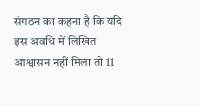संगठन का कहना है कि यदि इस अवधि में लिखित आश्वासन नहीं मिला तो 11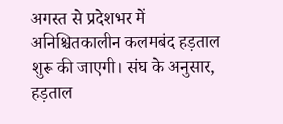अगस्त से प्रदेशभर में अनिश्चितकालीन कलमबंद हड़ताल शुरू की जाएगी। संघ के अनुसार, हड़ताल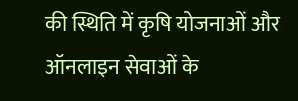की स्थिति में कृषि योजनाओं और ऑनलाइन सेवाओं के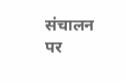संचालन पर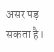असर पड़ सकता है।